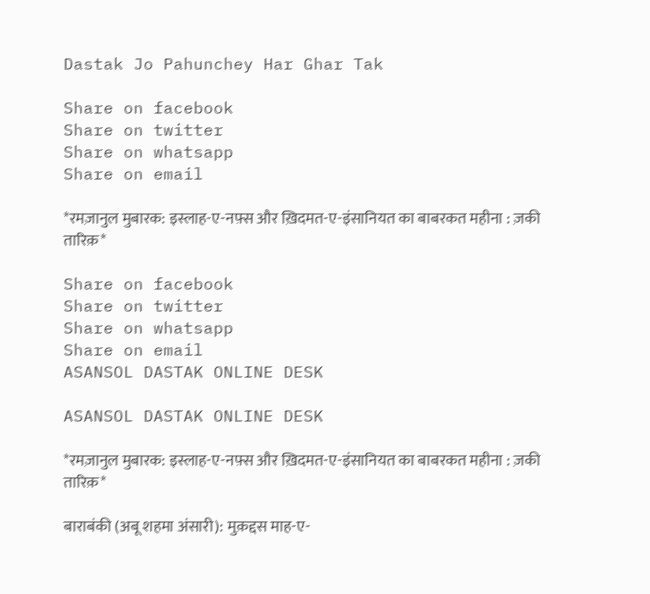Dastak Jo Pahunchey Har Ghar Tak

Share on facebook
Share on twitter
Share on whatsapp
Share on email

*रमज़ानुल मुबारक: इस्लाह-ए-नफ़्स और ख़िदमत-ए-इंसानियत का बाबरकत महीना : ज़की तारिक़*

Share on facebook
Share on twitter
Share on whatsapp
Share on email
ASANSOL DASTAK ONLINE DESK

ASANSOL DASTAK ONLINE DESK

*रमज़ानुल मुबारक: इस्लाह-ए-नफ़्स और ख़िदमत-ए-इंसानियत का बाबरकत महीना : ज़की तारिक़*

बाराबंकी (अबू शहमा अंसारी): मुक़द्दस माह-ए-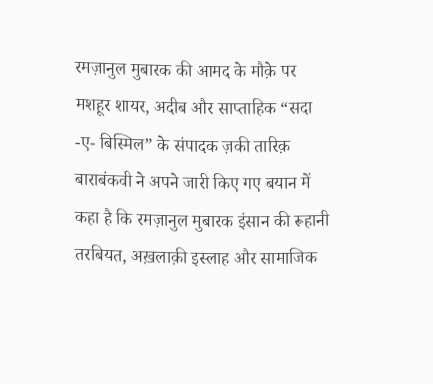रमज़ानुल मुबारक की आमद के मौक़े पर मशहूर शायर, अदीब और साप्ताहिक “सदा -ए- बिस्मिल” के संपादक ज़की तारिक़ बाराबंकवी ने अपने जारी किए गए बयान में कहा है कि रमज़ानुल मुबारक इंसान की रूहानी तरबियत, अख़लाक़ी इस्लाह और सामाजिक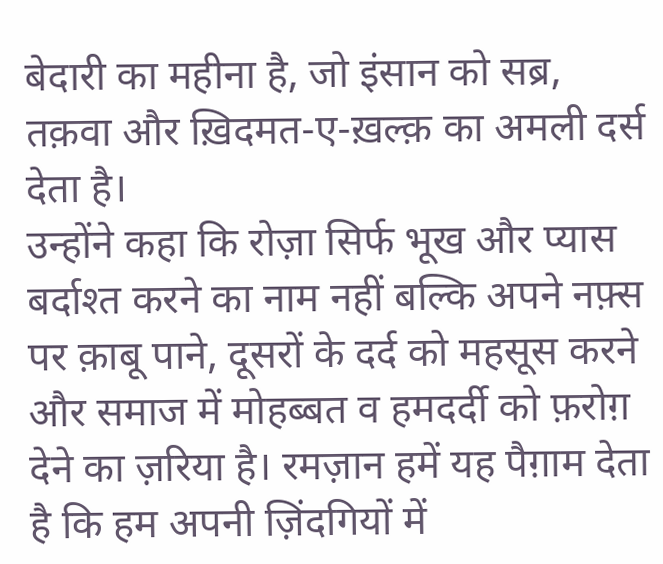बेदारी का महीना है, जो इंसान को सब्र, तक़वा और ख़िदमत-ए-ख़ल्क़ का अमली दर्स देता है।
उन्होंने कहा कि रोज़ा सिर्फ भूख और प्यास बर्दाश्त करने का नाम नहीं बल्कि अपने नफ़्स पर क़ाबू पाने, दूसरों के दर्द को महसूस करने और समाज में मोहब्बत व हमदर्दी को फ़रोग़ देने का ज़रिया है। रमज़ान हमें यह पैग़ाम देता है कि हम अपनी ज़िंदगियों में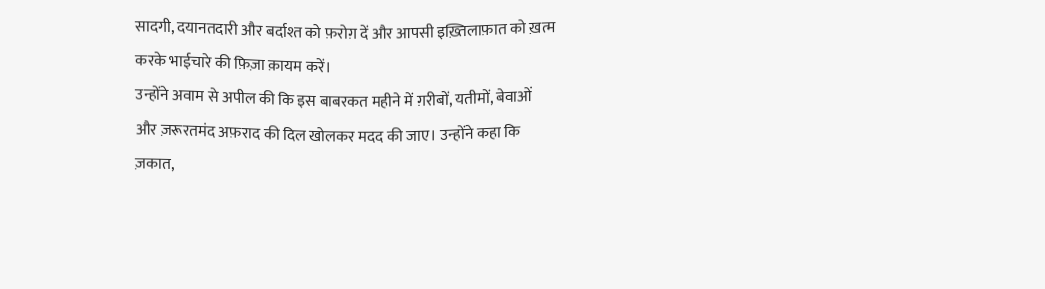सादगी, दयानतदारी और बर्दाश्त को फ़रोग़ दें और आपसी इख़्तिलाफ़ात को ख़त्म करके भाईचारे की फ़िज़ा क़ायम करें।
उन्होंने अवाम से अपील की कि इस बाबरकत महीने में ग़रीबों, यतीमों, बेवाओं और ज़रूरतमंद अफ़राद की दिल खोलकर मदद की जाए। उन्होंने कहा कि ज़कात,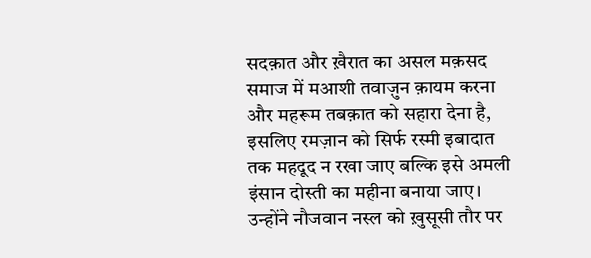सदक़ात और ख़ैरात का असल मक़सद समाज में मआशी तवाज़ुन क़ायम करना और महरूम तबक़ात को सहारा देना है, इसलिए रमज़ान को सिर्फ रस्मी इबादात तक महदूद न रखा जाए बल्कि इसे अमली इंसान दोस्ती का महीना बनाया जाए।
उन्होंने नौजवान नस्ल को ख़ुसूसी तौर पर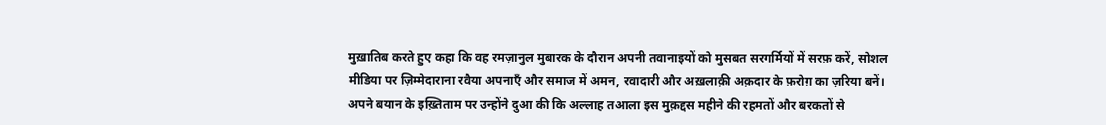मुख़ातिब करते हुए कहा कि वह रमज़ानुल मुबारक के दौरान अपनी तवानाइयों को मुसबत सरगर्मियों में सरफ़ करें, सोशल मीडिया पर ज़िम्मेदाराना रवैया अपनाएँ और समाज में अमन, रवादारी और अख़लाक़ी अक़दार के फ़रोग़ का ज़रिया बनें।
अपने बयान के इख़्तिताम पर उन्होंने दुआ की कि अल्लाह तआला इस मुक़द्दस महीने की रहमतों और बरकतों से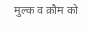मुल्क व क़ौम को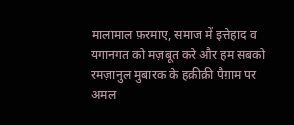मालामाल फ़रमाए, समाज में इत्तेहाद व यगानगत को मज़बूत करे और हम सबको रमज़ानुल मुबारक के हक़ीक़ी पैग़ाम पर अमल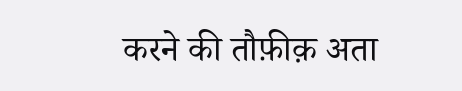करने की तौफ़ीक़ अता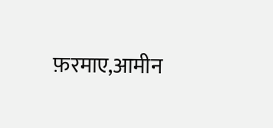फ़रमाए,आमीन